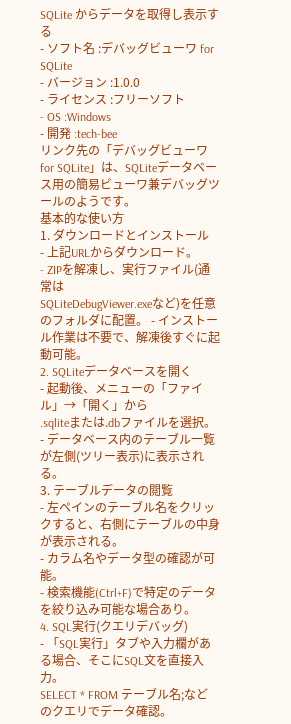SQLite からデータを取得し表示する
- ソフト名 :デバッグビューワ for SQLite
- バージョン :1.0.0
- ライセンス :フリーソフト
- OS :Windows
- 開発 :tech-bee
リンク先の「デバッグビューワ for SQLite」は、SQLiteデータベース用の簡易ビューワ兼デバッグツールのようです。
基本的な使い方
1. ダウンロードとインストール
- 上記URLからダウンロード。
- ZIPを解凍し、実行ファイル(通常は
SQLiteDebugViewer.exeなど)を任意のフォルダに配置。 - インストール作業は不要で、解凍後すぐに起動可能。
2. SQLiteデータベースを開く
- 起動後、メニューの「ファイル」→「開く」から
.sqliteまたは.dbファイルを選択。 - データベース内のテーブル一覧が左側(ツリー表示)に表示される。
3. テーブルデータの閲覧
- 左ペインのテーブル名をクリックすると、右側にテーブルの中身が表示される。
- カラム名やデータ型の確認が可能。
- 検索機能(Ctrl+F)で特定のデータを絞り込み可能な場合あり。
4. SQL実行(クエリデバッグ)
- 「SQL実行」タブや入力欄がある場合、そこにSQL文を直接入力。
SELECT * FROM テーブル名;などのクエリでデータ確認。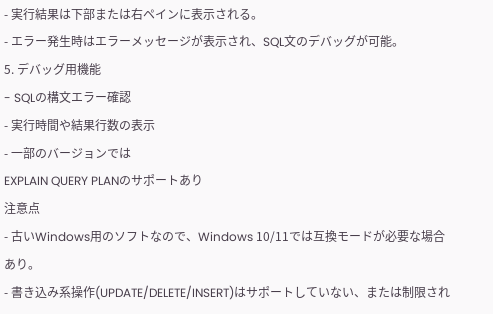- 実行結果は下部または右ペインに表示される。
- エラー発生時はエラーメッセージが表示され、SQL文のデバッグが可能。
5. デバッグ用機能
- SQLの構文エラー確認
- 実行時間や結果行数の表示
- 一部のバージョンでは
EXPLAIN QUERY PLANのサポートあり
注意点
- 古いWindows用のソフトなので、Windows 10/11では互換モードが必要な場合あり。
- 書き込み系操作(UPDATE/DELETE/INSERT)はサポートしていない、または制限され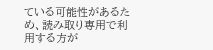ている可能性があるため、読み取り専用で利用する方が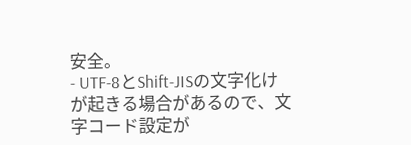安全。
- UTF-8とShift-JISの文字化けが起きる場合があるので、文字コード設定が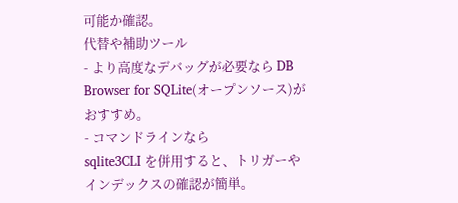可能か確認。
代替や補助ツール
- より高度なデバッグが必要なら DB Browser for SQLite(オープンソース)がおすすめ。
- コマンドラインなら
sqlite3CLI を併用すると、トリガーやインデックスの確認が簡単。